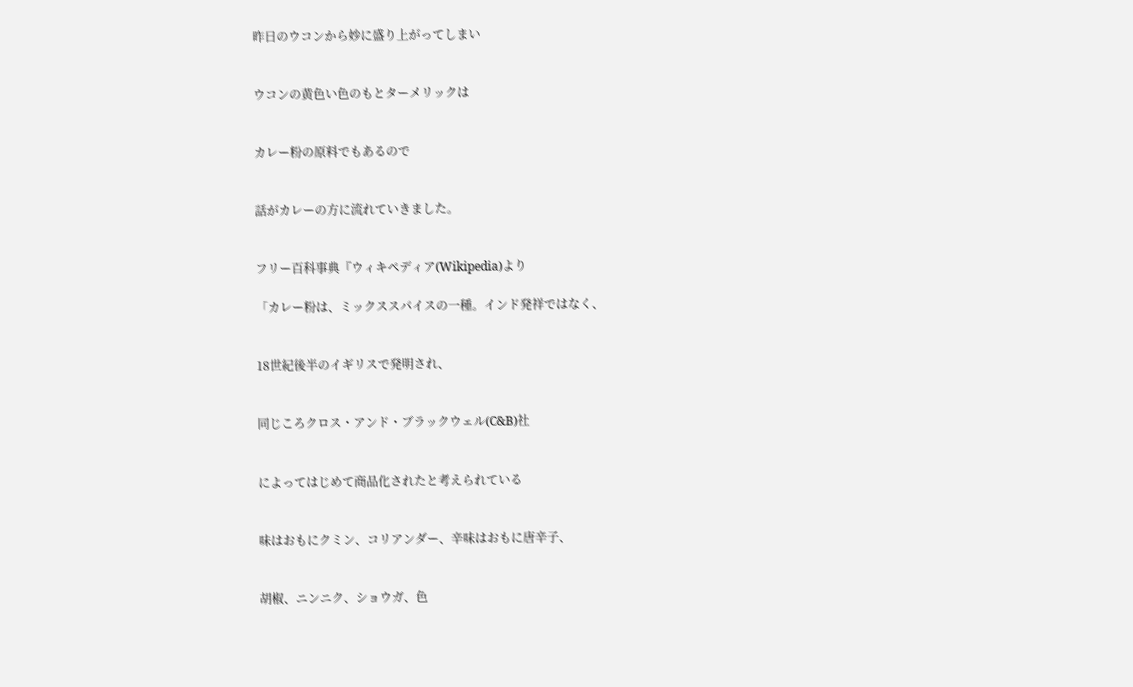昨日のウコンから妙に盛り上がってしまい


ウコンの黄色い色のもとターメリックは


カレー粉の原料でもあるので


話がカレーの方に流れていきました。


フリー百科事典『ウィキペディア(Wikipedia)より

「カレー粉は、ミックススパイスの一種。インド発祥ではなく、


18世紀後半のイギリスで発明され、


同じころクロス・アンド・ブラックウェル(C&B)社


によってはじめて商品化されたと考えられている


味はおもにクミン、コリアンダー、辛味はおもに唐辛子、


胡椒、ニンニク、ショウガ、色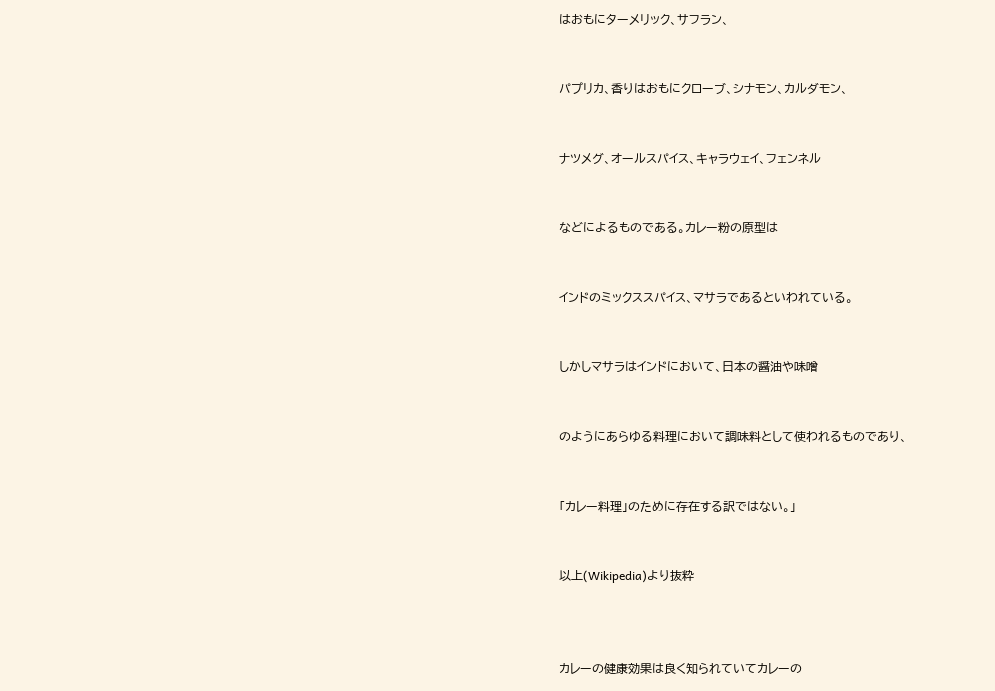はおもにターメリック、サフラン、


パプリカ、香りはおもにクローブ、シナモン、カルダモン、


ナツメグ、オールスパイス、キャラウェイ、フェンネル


などによるものである。カレー粉の原型は


インドのミックススパイス、マサラであるといわれている。


しかしマサラはインドにおいて、日本の醤油や味噌


のようにあらゆる料理において調味料として使われるものであり、


「カレー料理」のために存在する訳ではない。」


以上(Wikipedia)より抜粋



カレーの健康効果は良く知られていてカレーの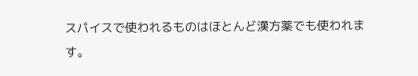スパイスで使われるものはほとんど漢方薬でも使われます。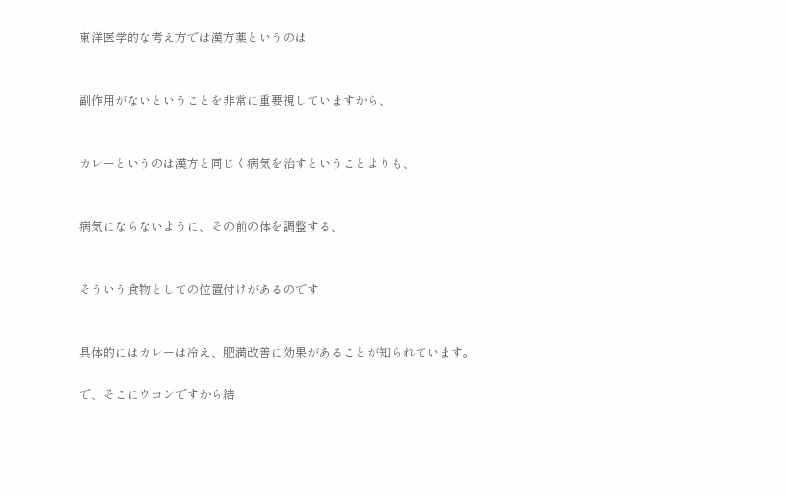東洋医学的な考え方では漢方薬というのは


副作用がないということを非常に重要視していますから、


カレーというのは漢方と同じく病気を治すということよりも、


病気にならないように、その前の体を調整する、


そういう食物としての位置付けがあるのです


具体的にはカレーは冷え、肥満改善に効果があることが知られています。

で、そこにウコンですから結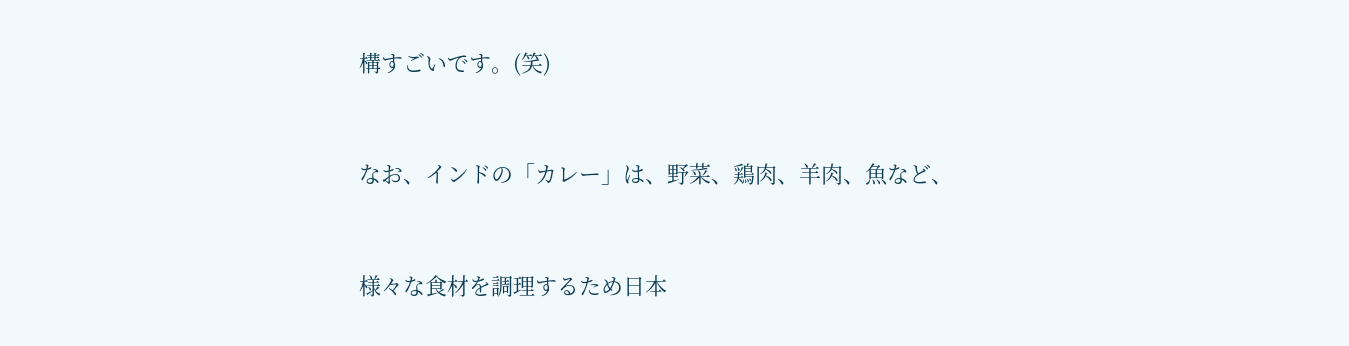構すごいです。(笑)


なお、インドの「カレー」は、野菜、鶏肉、羊肉、魚など、


様々な食材を調理するため日本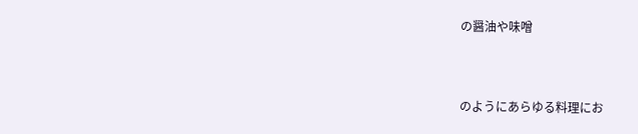の醤油や味噌


のようにあらゆる料理にお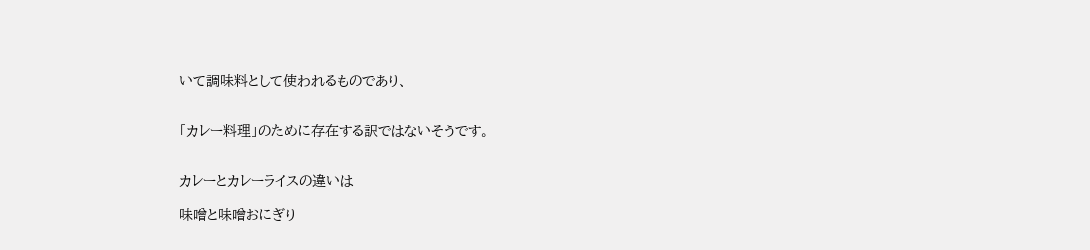いて調味料として使われるものであり、


「カレー料理」のために存在する訳ではないそうです。


カレーとカレーライスの違いは

味噌と味噌おにぎり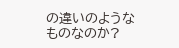の違いのようなものなのか?